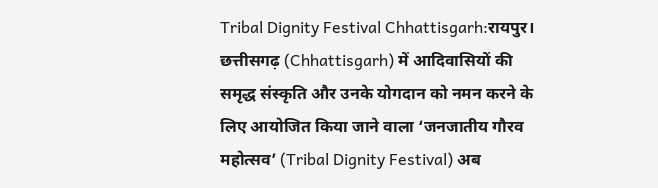Tribal Dignity Festival Chhattisgarh:रायपुर। छत्तीसगढ़ (Chhattisgarh) में आदिवासियों की समृद्ध संस्कृति और उनके योगदान को नमन करने के लिए आयोजित किया जाने वाला ‘जनजातीय गौरव महोत्सव’ (Tribal Dignity Festival) अब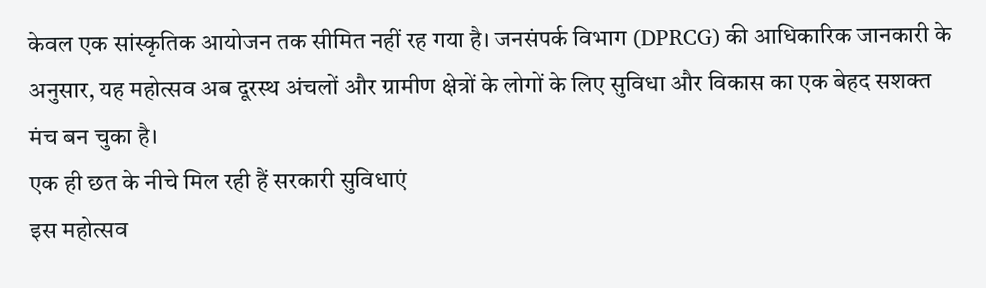केवल एक सांस्कृतिक आयोजन तक सीमित नहीं रह गया है। जनसंपर्क विभाग (DPRCG) की आधिकारिक जानकारी के अनुसार, यह महोत्सव अब दूरस्थ अंचलों और ग्रामीण क्षेत्रों के लोगों के लिए सुविधा और विकास का एक बेहद सशक्त मंच बन चुका है।
एक ही छत के नीचे मिल रही हैं सरकारी सुविधाएं
इस महोत्सव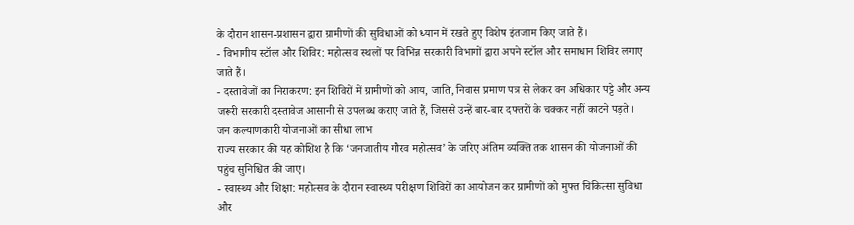के दौरान शासन-प्रशासन द्वारा ग्रामीणों की सुविधाओं को ध्यान में रखते हुए विशेष इंतजाम किए जाते हैं।
- विभागीय स्टॉल और शिविर: महोत्सव स्थलों पर विभिन्न सरकारी विभागों द्वारा अपने स्टॉल और समाधान शिविर लगाए जाते हैं।
- दस्तावेजों का निराकरण: इन शिविरों में ग्रामीणों को आय, जाति, निवास प्रमाण पत्र से लेकर वन अधिकार पट्टे और अन्य जरूरी सरकारी दस्तावेज आसानी से उपलब्ध कराए जाते हैं, जिससे उन्हें बार-बार दफ्तरों के चक्कर नहीं काटने पड़ते।
जन कल्याणकारी योजनाओं का सीधा लाभ
राज्य सरकार की यह कोशिश है कि ‘जनजातीय गौरव महोत्सव’ के जरिए अंतिम व्यक्ति तक शासन की योजनाओं की पहुंच सुनिश्चित की जाए।
- स्वास्थ्य और शिक्षा: महोत्सव के दौरान स्वास्थ्य परीक्षण शिविरों का आयोजन कर ग्रामीणों को मुफ्त चिकित्सा सुविधा और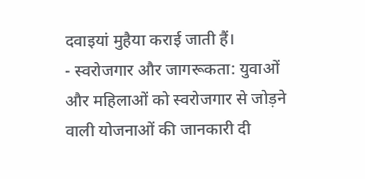दवाइयां मुहैया कराई जाती हैं।
- स्वरोजगार और जागरूकता: युवाओं और महिलाओं को स्वरोजगार से जोड़ने वाली योजनाओं की जानकारी दी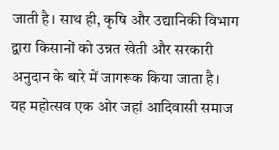जाती है। साथ ही, कृषि और उद्यानिकी विभाग द्वारा किसानों को उन्नत खेती और सरकारी अनुदान के बारे में जागरूक किया जाता है।
यह महोत्सव एक ओर जहां आदिवासी समाज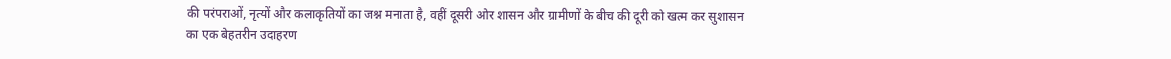की परंपराओं, नृत्यों और कलाकृतियों का जश्न मनाता है, वहीं दूसरी ओर शासन और ग्रामीणों के बीच की दूरी को खत्म कर सुशासन का एक बेहतरीन उदाहरण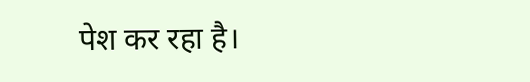पेश कर रहा है।